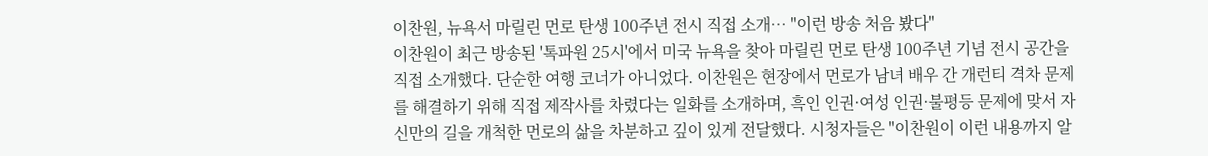이찬원, 뉴욕서 마릴린 먼로 탄생 100주년 전시 직접 소개… "이런 방송 처음 봤다"
이찬원이 최근 방송된 '톡파원 25시'에서 미국 뉴욕을 찾아 마릴린 먼로 탄생 100주년 기념 전시 공간을 직접 소개했다. 단순한 여행 코너가 아니었다. 이찬원은 현장에서 먼로가 남녀 배우 간 개런티 격차 문제를 해결하기 위해 직접 제작사를 차렸다는 일화를 소개하며, 흑인 인권·여성 인권·불평등 문제에 맞서 자신만의 길을 개척한 먼로의 삶을 차분하고 깊이 있게 전달했다. 시청자들은 "이찬원이 이런 내용까지 알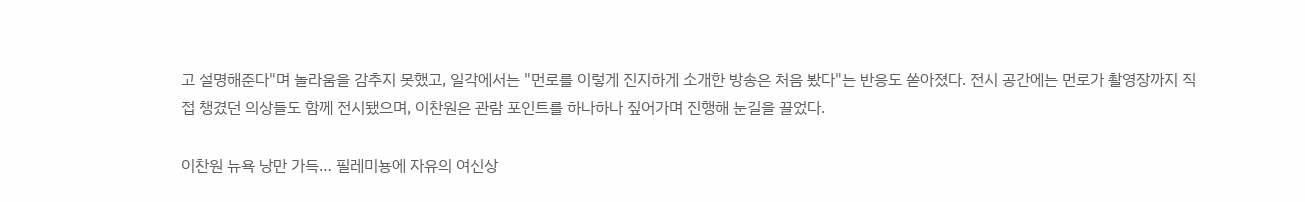고 설명해준다"며 놀라움을 감추지 못했고, 일각에서는 "먼로를 이렇게 진지하게 소개한 방송은 처음 봤다"는 반응도 쏟아졌다. 전시 공간에는 먼로가 촬영장까지 직접 챙겼던 의상들도 함께 전시됐으며, 이찬원은 관람 포인트를 하나하나 짚어가며 진행해 눈길을 끌었다.

이찬원 뉴욕 낭만 가득… 필레미뇽에 자유의 여신상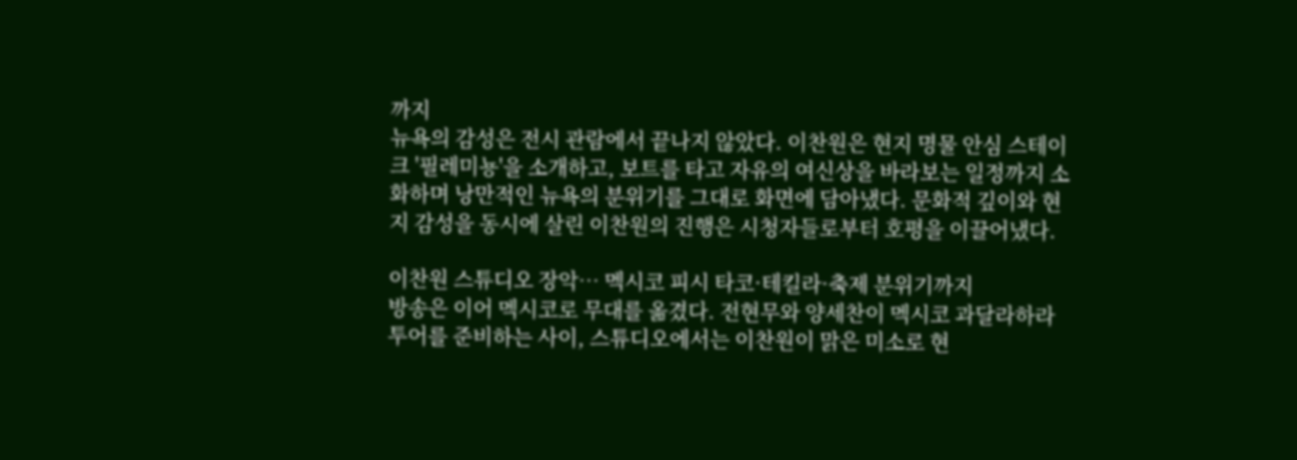까지
뉴욕의 감성은 전시 관람에서 끝나지 않았다. 이찬원은 현지 명물 안심 스테이크 '필레미뇽'을 소개하고, 보트를 타고 자유의 여신상을 바라보는 일정까지 소화하며 낭만적인 뉴욕의 분위기를 그대로 화면에 담아냈다. 문화적 깊이와 현지 감성을 동시에 살린 이찬원의 진행은 시청자들로부터 호평을 이끌어냈다.

이찬원 스튜디오 장악… 멕시코 피시 타코·테킬라·축제 분위기까지
방송은 이어 멕시코로 무대를 옮겼다. 전현무와 양세찬이 멕시코 과달라하라 투어를 준비하는 사이, 스튜디오에서는 이찬원이 맑은 미소로 현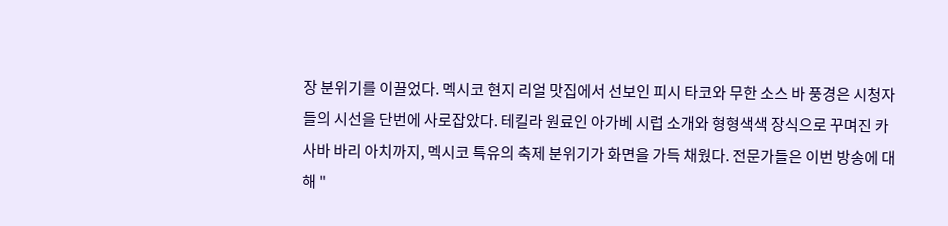장 분위기를 이끌었다. 멕시코 현지 리얼 맛집에서 선보인 피시 타코와 무한 소스 바 풍경은 시청자들의 시선을 단번에 사로잡았다. 테킬라 원료인 아가베 시럽 소개와 형형색색 장식으로 꾸며진 카사바 바리 아치까지, 멕시코 특유의 축제 분위기가 화면을 가득 채웠다. 전문가들은 이번 방송에 대해 "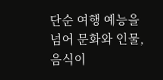단순 여행 예능을 넘어 문화와 인물, 음식이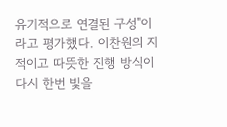유기적으로 연결된 구성"이라고 평가했다. 이찬원의 지적이고 따뜻한 진행 방식이 다시 한번 빛을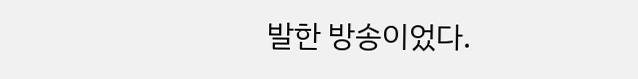발한 방송이었다.